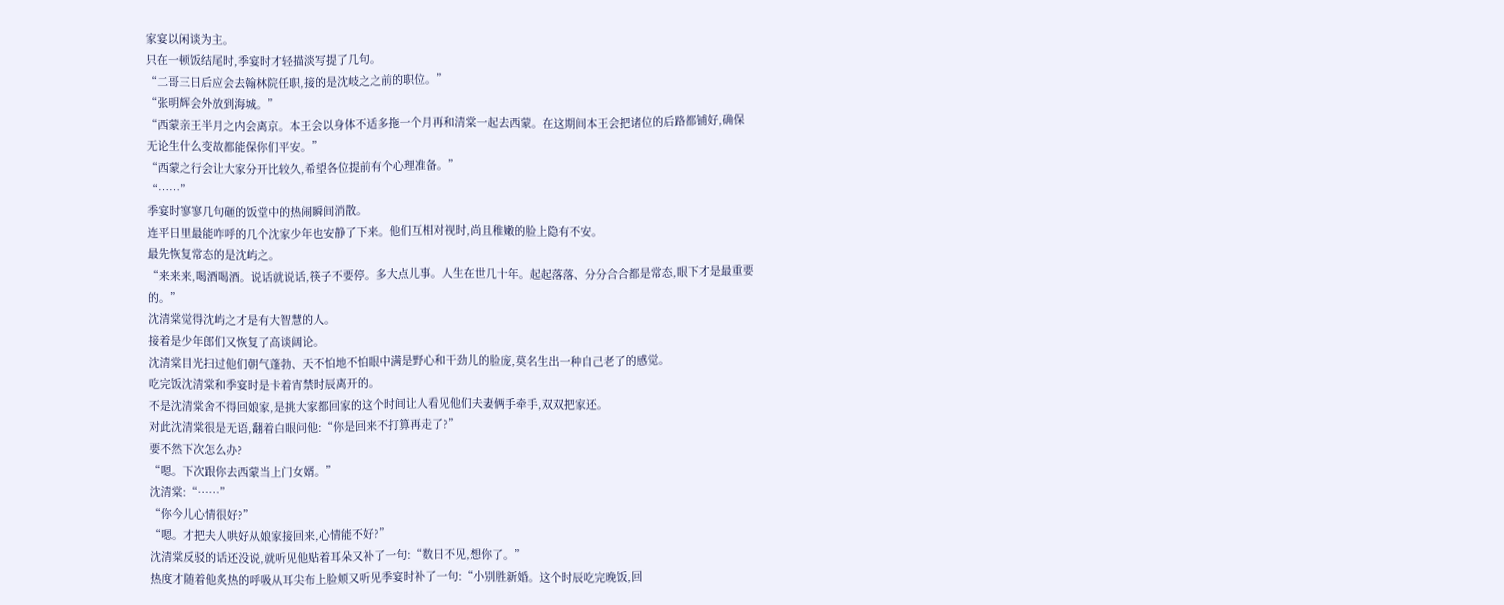家宴以闲谈为主。
只在一顿饭结尾时,季宴时才轻描淡写提了几句。
“二哥三日后应会去翰林院任职,接的是沈岐之之前的职位。”
“张明辉会外放到海城。”
“西蒙亲王半月之内会离京。本王会以身体不适多拖一个月再和清棠一起去西蒙。在这期间本王会把诸位的后路都铺好,确保无论生什么变故都能保你们平安。”
“西蒙之行会让大家分开比较久,希望各位提前有个心理准备。”
“……”
季宴时寥寥几句砸的饭堂中的热闹瞬间消散。
连平日里最能咋呼的几个沈家少年也安静了下来。他们互相对视时,尚且稚嫩的脸上隐有不安。
最先恢复常态的是沈屿之。
“来来来,喝酒喝酒。说话就说话,筷子不要停。多大点儿事。人生在世几十年。起起落落、分分合合都是常态,眼下才是最重要的。”
沈清棠觉得沈屿之才是有大智慧的人。
接着是少年郎们又恢复了高谈阔论。
沈清棠目光扫过他们朝气蓬勃、天不怕地不怕眼中满是野心和干劲儿的脸庞,莫名生出一种自己老了的感觉。
吃完饭沈清棠和季宴时是卡着宵禁时辰离开的。
不是沈清棠舍不得回娘家,是挑大家都回家的这个时间让人看见他们夫妻俩手牵手,双双把家还。
对此沈清棠很是无语,翻着白眼问他:“你是回来不打算再走了?”
要不然下次怎么办?
“嗯。下次跟你去西蒙当上门女婿。”
沈清棠:“……”
“你今儿心情很好?”
“嗯。才把夫人哄好从娘家接回来,心情能不好?”
沈清棠反驳的话还没说,就听见他贴着耳朵又补了一句:“数日不见,想你了。”
热度才随着他炙热的呼吸从耳尖布上脸颊又听见季宴时补了一句:“小别胜新婚。这个时辰吃完晚饭,回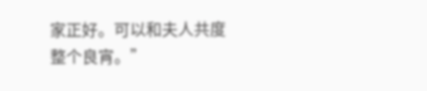家正好。可以和夫人共度整个良宵。”